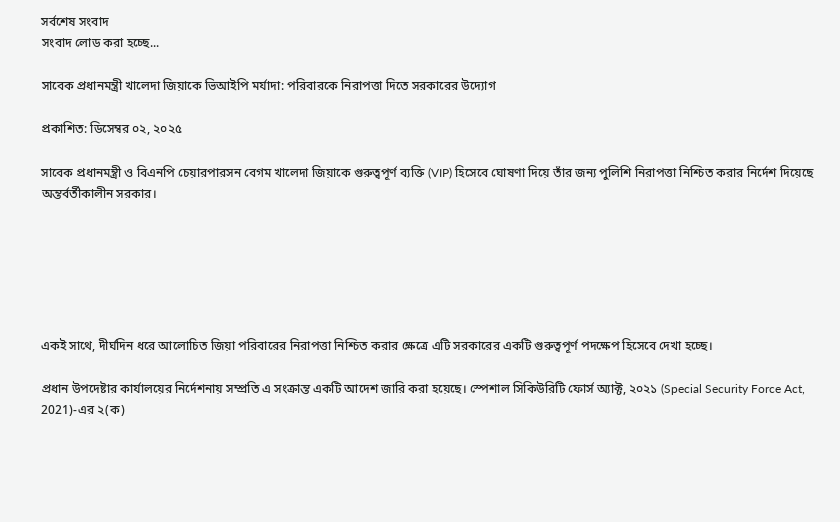সর্বশেষ সংবাদ
সংবাদ লোড করা হচ্ছে...

সাবেক প্রধানমন্ত্রী খালেদা জিয়াকে ভিআইপি মর্যাদা: পরিবারকে নিরাপত্তা দিতে সরকারের উদ্যোগ

প্রকাশিত: ডিসেম্বর ০২, ২০২৫

সাবেক প্রধানমন্ত্রী ও বিএনপি চেয়ারপারসন বেগম খালেদা জিয়াকে গুরুত্বপূর্ণ ব্যক্তি (VIP) হিসেবে ঘোষণা দিয়ে তাঁর জন্য পুলিশি নিরাপত্তা নিশ্চিত করার নির্দেশ দিয়েছে অন্তর্বর্তীকালীন সরকার।






একই সাথে, দীর্ঘদিন ধরে আলোচিত জিয়া পরিবারের নিরাপত্তা নিশ্চিত করার ক্ষেত্রে এটি সরকারের একটি গুরুত্বপূর্ণ পদক্ষেপ হিসেবে দেখা হচ্ছে।

প্রধান উপদেষ্টার কার্যালয়ের নির্দেশনায় সম্প্রতি এ সংক্রান্ত একটি আদেশ জারি করা হয়েছে। স্পেশাল সিকিউরিটি ফোর্স অ্যাক্ট, ২০২১ (Special Security Force Act, 2021)-এর ২(ক)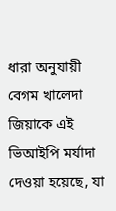ধারা অনুযায়ী বেগম খালেদা জিয়াকে এই ভিআইপি মর্যাদা দেওয়া হয়েছে, যা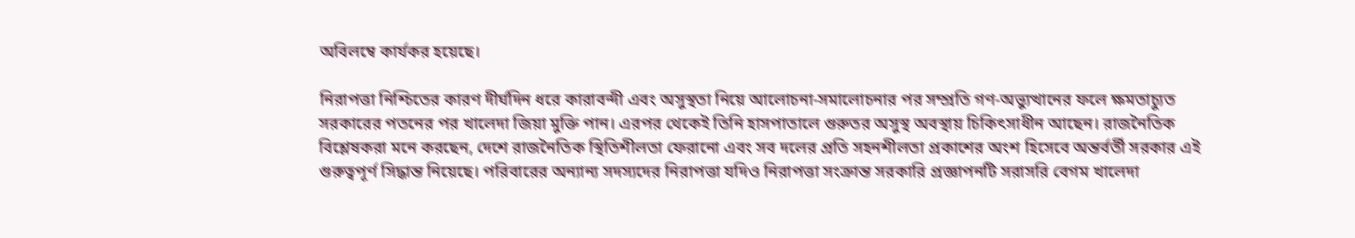অবিলম্বে কার্যকর হয়েছে।

নিরাপত্তা নিশ্চিতের কারণ দীর্ঘদিন ধরে কারাবন্দী এবং অসুস্থতা নিয়ে আলোচনা-সমালোচনার পর সম্প্রতি গণ-অভ্যুত্থানের ফলে ক্ষমতাচ্যুত সরকারের পতনের পর খালেদা জিয়া মুক্তি পান। এরপর থেকেই তিনি হাসপাতালে গুরুতর অসুস্থ অবস্থায় চিকিৎসাধীন আছেন। রাজনৈতিক বিশ্লেষকরা মনে করছেন, দেশে রাজনৈতিক স্থিতিশীলতা ফেরানো এবং সব দলের প্রতি সহনশীলতা প্রকাশের অংশ হিসেবে অন্তর্বর্তী সরকার এই গুরুত্বপূর্ণ সিদ্ধান্ত নিয়েছে। পরিবারের অন্যান্য সদস্যদের নিরাপত্তা যদিও নিরাপত্তা সংক্রান্ত সরকারি প্রজ্ঞাপনটি সরাসরি বেগম খালেদা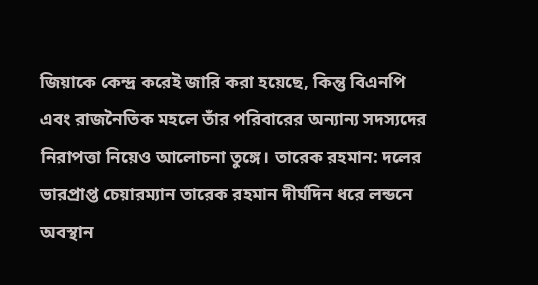জিয়াকে কেন্দ্র করেই জারি করা হয়েছে, কিন্তু বিএনপি এবং রাজনৈতিক মহলে তাঁর পরিবারের অন্যান্য সদস্যদের নিরাপত্তা নিয়েও আলোচনা তুঙ্গে। তারেক রহমান: দলের ভারপ্রাপ্ত চেয়ারম্যান তারেক রহমান দীর্ঘদিন ধরে লন্ডনে অবস্থান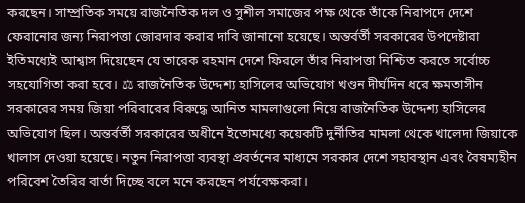করছেন। সাম্প্রতিক সময়ে রাজনৈতিক দল ও সুশীল সমাজের পক্ষ থেকে তাঁকে নিরাপদে দেশে ফেরানোর জন্য নিরাপত্তা জোরদার করার দাবি জানানো হয়েছে। অন্তর্বর্তী সরকারের উপদেষ্টারা ইতিমধ্যেই আশ্বাস দিয়েছেন যে তারেক রহমান দেশে ফিরলে তাঁর নিরাপত্তা নিশ্চিত করতে সর্বোচ্চ সহযোগিতা করা হবে। ⚖ রাজনৈতিক উদ্দেশ্য হাসিলের অভিযোগ খণ্ডন দীর্ঘদিন ধরে ক্ষমতাসীন সরকারের সময় জিয়া পরিবারের বিরুদ্ধে আনিত মামলাগুলো নিয়ে রাজনৈতিক উদ্দেশ্য হাসিলের অভিযোগ ছিল। অন্তর্বর্তী সরকারের অধীনে ইতোমধ্যে কয়েকটি দুর্নীতির মামলা থেকে খালেদা জিয়াকে খালাস দেওয়া হয়েছে। নতুন নিরাপত্তা ব্যবস্থা প্রবর্তনের মাধ্যমে সরকার দেশে সহাবস্থান এবং বৈষম্যহীন পরিবেশ তৈরির বার্তা দিচ্ছে বলে মনে করছেন পর্যবেক্ষকরা।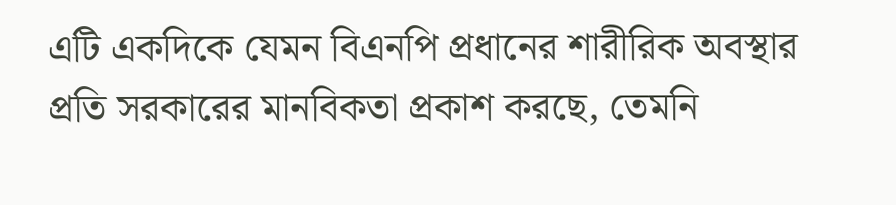এটি একদিকে যেমন বিএনপি প্রধানের শারীরিক অবস্থার প্রতি সরকারের মানবিকতা প্রকাশ করছে, তেমনি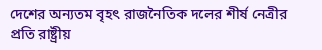দেশের অন্যতম বৃহৎ রাজনৈতিক দলের শীর্ষ নেত্রীর প্রতি রাষ্ট্রীয়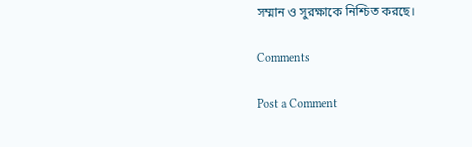সম্মান ও সুরক্ষাকে নিশ্চিত করছে।

Comments

Post a Comment